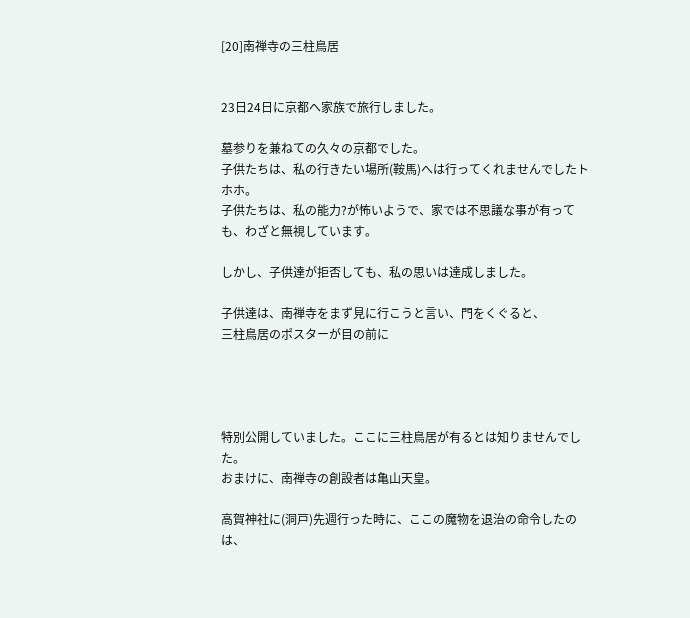[20]南禅寺の三柱鳥居


23日24日に京都へ家族で旅行しました。

墓参りを兼ねての久々の京都でした。
子供たちは、私の行きたい場所(鞍馬)へは行ってくれませんでしたトホホ。
子供たちは、私の能力?が怖いようで、家では不思議な事が有っても、わざと無視しています。

しかし、子供達が拒否しても、私の思いは達成しました。

子供達は、南禅寺をまず見に行こうと言い、門をくぐると、
三柱鳥居のポスターが目の前に




特別公開していました。ここに三柱鳥居が有るとは知りませんでした。
おまけに、南禅寺の創設者は亀山天皇。

高賀神社に(洞戸)先週行った時に、ここの魔物を退治の命令したのは、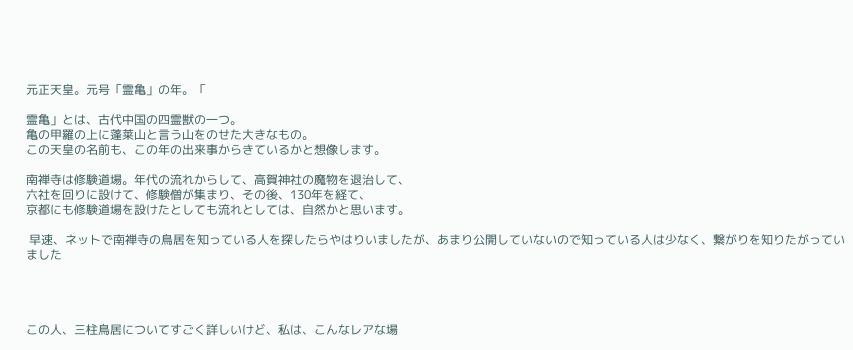元正天皇。元号「霊亀」の年。「

霊亀」とは、古代中国の四霊獣の一つ。
亀の甲羅の上に蓬莱山と言う山をのせた大きなもの。
この天皇の名前も、この年の出来事からきているかと想像します。

南禅寺は修験道場。年代の流れからして、高賀神社の魔物を退治して、
六社を回りに設けて、修験僧が集まり、その後、130年を経て、
京都にも修験道場を設けたとしても流れとしては、自然かと思います。

 早速、ネットで南禅寺の鳥居を知っている人を探したらやはりいましたが、あまり公開していないので知っている人は少なく、繋がりを知りたがっていました




この人、三柱鳥居についてすごく詳しいけど、私は、こんなレアな場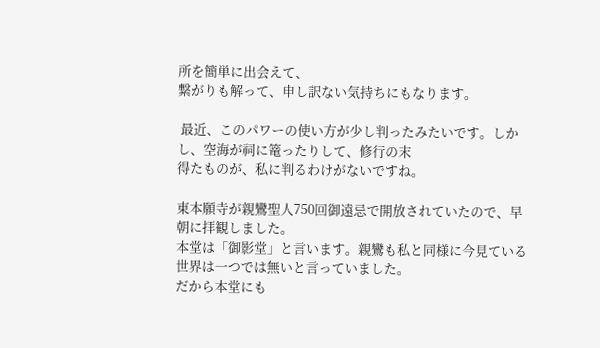所を簡単に出会えて、
繋がりも解って、申し訳ない気持ちにもなります。

 最近、このパワーの使い方が少し判ったみたいです。しかし、空海が祠に篭ったりして、修行の末
得たものが、私に判るわけがないですね。

東本願寺が親鸞聖人750回御遠忌で開放されていたので、早朝に拝観しました。
本堂は「御影堂」と言います。親鸞も私と同様に今見ている世界は一つでは無いと言っていました。
だから本堂にも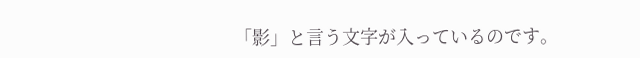「影」と言う文字が入っているのです。